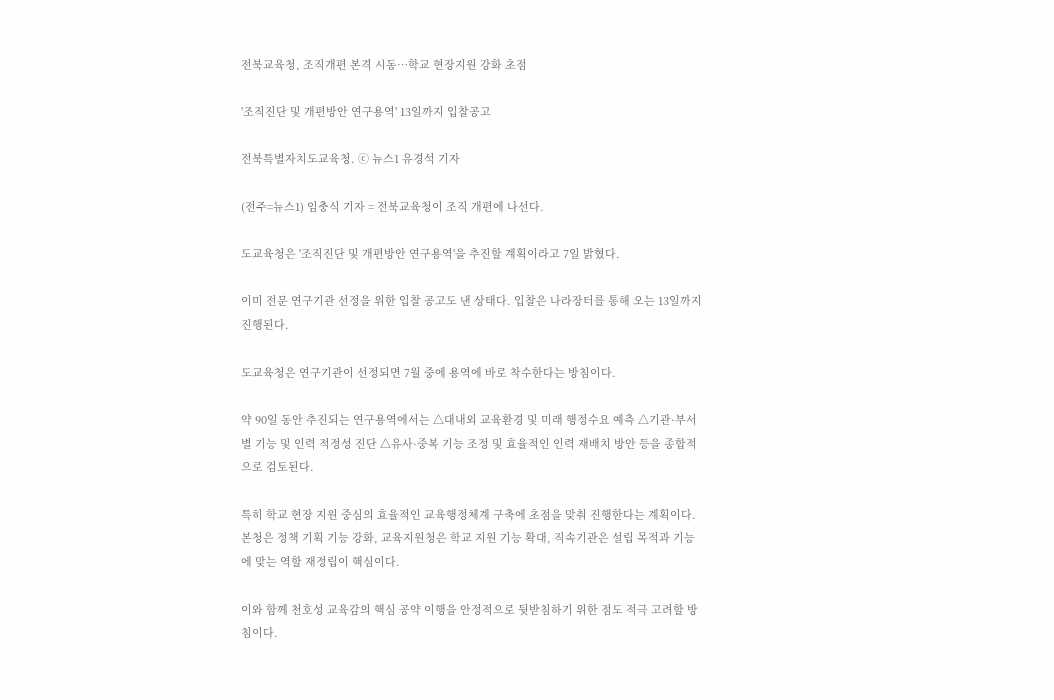전북교육청, 조직개편 본격 시동…학교 현장지원 강화 초점

'조직진단 및 개편방안 연구용역' 13일까지 입찰공고

전북특별자치도교육청. ⓒ 뉴스1 유경석 기자

(전주=뉴스1) 임충식 기자 = 전북교육청이 조직 개편에 나선다.

도교육청은 '조직진단 및 개편방안 연구용역'을 추진할 계획이라고 7일 밝혔다.

이미 전문 연구기관 선정을 위한 입찰 공고도 낸 상태다. 입찰은 나라장터를 통해 오는 13일까지 진행된다.

도교육청은 연구기관이 선정되면 7월 중에 용역에 바로 착수한다는 방침이다.

약 90일 동안 추진되는 연구용역에서는 △대내외 교육환경 및 미래 행정수요 예측 △기관·부서별 기능 및 인력 적정성 진단 △유사·중복 기능 조정 및 효율적인 인력 재배치 방안 등을 종합적으로 검토된다.

특히 학교 현장 지원 중심의 효율적인 교육행정체계 구축에 초점을 맞춰 진행한다는 계획이다. 본청은 정책 기획 기능 강화, 교육지원청은 학교 지원 기능 확대, 직속기관은 설립 목적과 기능에 맞는 역할 재정립이 핵심이다.

이와 함께 천호성 교육감의 핵심 공약 이행을 안정적으로 뒷받침하기 위한 점도 적극 고려할 방침이다.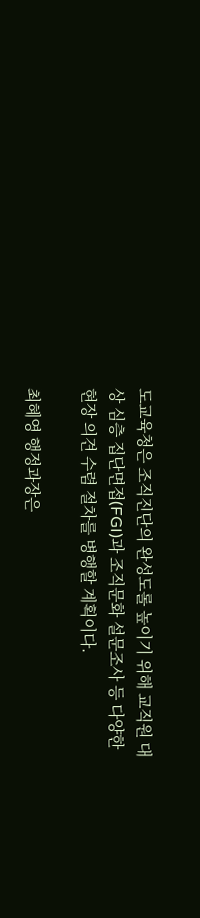도교육청은 조직진단의 완성도롤 높이기 위해 교직원 대상 심층 집단면접(FGI)과 조직문화 설문조사 등 다양한 현장 의견 수렴 절차를 병행할 계획이다.

최혜영 행정과장은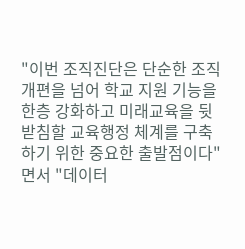"이번 조직진단은 단순한 조직개편을 넘어 학교 지원 기능을 한층 강화하고 미래교육을 뒷받침할 교육행정 체계를 구축하기 위한 중요한 출발점이다"면서 "데이터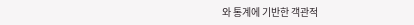와 통계에 기반한 객관적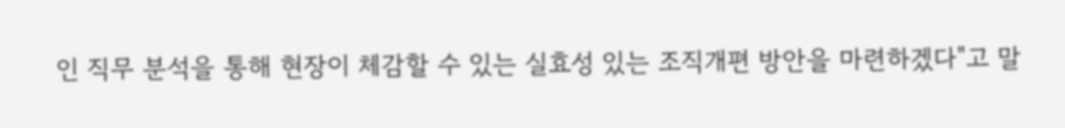인 직무 분석을 통해 현장이 체감할 수 있는 실효성 있는 조직개편 방안을 마련하겠다"고 말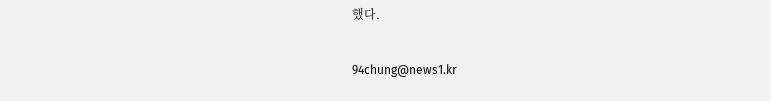했다.

94chung@news1.kr